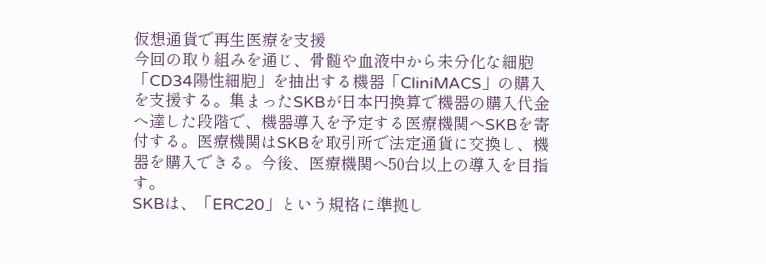仮想通貨で再生医療を支援
今回の取り組みを通じ、骨髄や血液中から未分化な細胞「CD34陽性細胞」を抽出する機器「CliniMACS」の購入を支援する。集まったSKBが日本円換算で機器の購入代金へ達した段階で、機器導入を予定する医療機関へSKBを寄付する。医療機関はSKBを取引所で法定通貨に交換し、機器を購入できる。今後、医療機関へ50台以上の導入を目指す。
SKBは、「ERC20」という規格に準拠し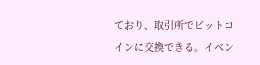ており、取引所でビットコインに交換できる。イベン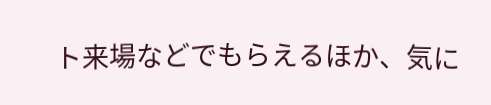ト来場などでもらえるほか、気に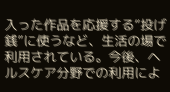入った作品を応援する“投げ銭”に使うなど、生活の場で利用されている。今後、ヘルスケア分野での利用によ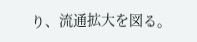り、流通拡大を図る。